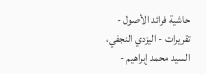حاشية فرائد الأصول - تقريرات - اليزدي النجفي، السيد محمد إبراهيم -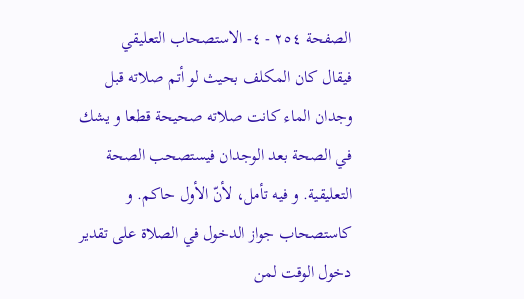الصفحة ٢٥٤ - ٤- الاستصحاب التعليقي
فيقال كان المكلف بحيث لو أتم صلاته قبل وجدان الماء كانت صلاته صحيحة قطعا و يشك في الصحة بعد الوجدان فيستصحب الصحة التعليقية. و فيه تأمل، لأنّ الأول حاكم. و كاستصحاب جواز الدخول في الصلاة على تقدير دخول الوقت لمن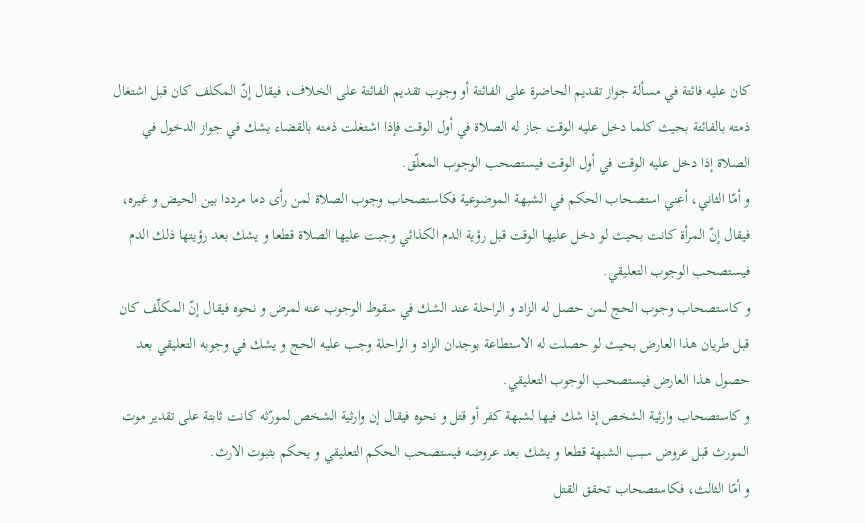كان عليه فائتة في مسألة جواز تقديم الحاضرة على الفائتة أو وجوب تقديم الفائتة على الخلاف، فيقال إنّ المكلف كان قبل اشتغال ذمته بالفائتة بحيث كلما دخل عليه الوقت جاز له الصلاة في أول الوقت فإذا اشتغلت ذمته بالقضاء يشك في جواز الدخول في الصلاة إذا دخل عليه الوقت في أول الوقت فيستصحب الوجوب المعلّق.
و أمّا الثاني، أعني استصحاب الحكم في الشبهة الموضوعية فكاستصحاب وجوب الصلاة لمن رأى دما مرددا بين الحيض و غيره، فيقال إنّ المرأة كانت بحيث لو دخل عليها الوقت قبل رؤية الدم الكذائي وجبت عليها الصلاة قطعا و يشك بعد رؤيتها ذلك الدم فيستصحب الوجوب التعليقي.
و كاستصحاب وجوب الحج لمن حصل له الزاد و الراحلة عند الشك في سقوط الوجوب عنه لمرض و نحوه فيقال إنّ المكلّف كان قبل طريان هذا العارض بحيث لو حصلت له الاستطاعة بوجدان الزاد و الراحلة وجب عليه الحج و يشك في وجوبه التعليقي بعد حصول هذا العارض فيستصحب الوجوب التعليقي.
و كاستصحاب وارثية الشخص إذا شك فيها لشبهة كفر أو قتل و نحوه فيقال إن وارثية الشخص لمورّثه كانت ثابتة على تقدير موت المورث قبل عروض سبب الشبهة قطعا و يشك بعد عروضه فيستصحب الحكم التعليقي و يحكم بثبوت الارث.
و أمّا الثالث، فكاستصحاب تحقق القتل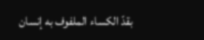بقدّ الكساء الملفوف به إنسان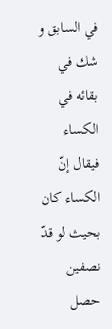في السابق و شك في بقائه في الكساء فيقال إنّ الكساء كان بحيث لو قدّ نصفين حصل